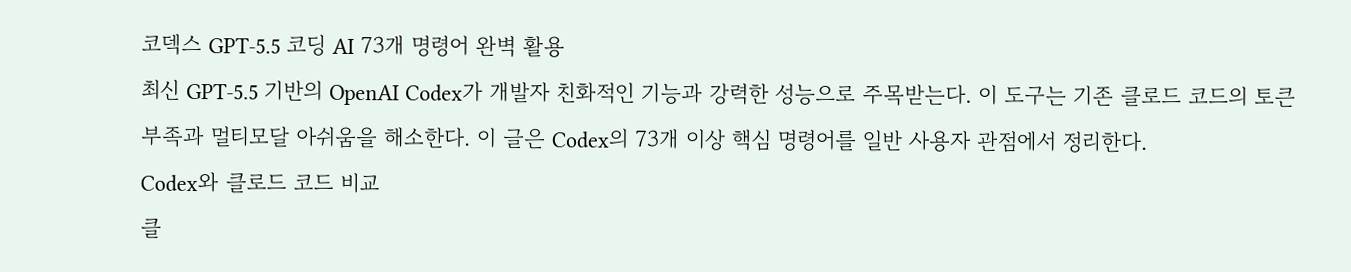코덱스 GPT-5.5 코딩 AI 73개 명령어 완벽 활용
최신 GPT-5.5 기반의 OpenAI Codex가 개발자 친화적인 기능과 강력한 성능으로 주목받는다. 이 도구는 기존 클로드 코드의 토큰 부족과 멀티모달 아쉬움을 해소한다. 이 글은 Codex의 73개 이상 핵심 명령어를 일반 사용자 관점에서 정리한다.
Codex와 클로드 코드 비교
클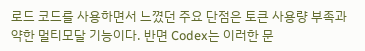로드 코드를 사용하면서 느꼈던 주요 단점은 토큰 사용량 부족과 약한 멀티모달 기능이다. 반면 Codex는 이러한 문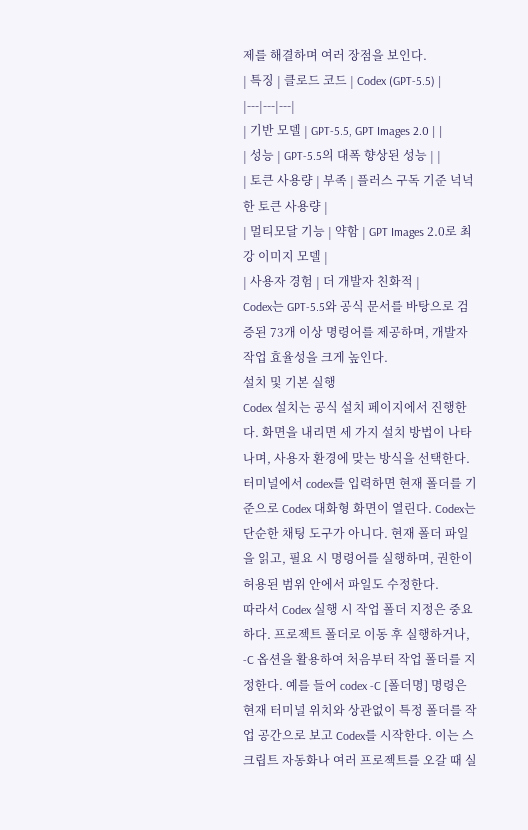제를 해결하며 여러 장점을 보인다.
| 특징 | 클로드 코드 | Codex (GPT-5.5) |
|---|---|---|
| 기반 모델 | GPT-5.5, GPT Images 2.0 | |
| 성능 | GPT-5.5의 대폭 향상된 성능 | |
| 토큰 사용량 | 부족 | 플러스 구독 기준 넉넉한 토큰 사용량 |
| 멀티모달 기능 | 약함 | GPT Images 2.0로 최강 이미지 모델 |
| 사용자 경험 | 더 개발자 친화적 |
Codex는 GPT-5.5와 공식 문서를 바탕으로 검증된 73개 이상 명령어를 제공하며, 개발자 작업 효율성을 크게 높인다.
설치 및 기본 실행
Codex 설치는 공식 설치 페이지에서 진행한다. 화면을 내리면 세 가지 설치 방법이 나타나며, 사용자 환경에 맞는 방식을 선택한다.
터미널에서 codex를 입력하면 현재 폴더를 기준으로 Codex 대화형 화면이 열린다. Codex는 단순한 채팅 도구가 아니다. 현재 폴더 파일을 읽고, 필요 시 명령어를 실행하며, 권한이 허용된 범위 안에서 파일도 수정한다.
따라서 Codex 실행 시 작업 폴더 지정은 중요하다. 프로젝트 폴더로 이동 후 실행하거나, -C 옵션을 활용하여 처음부터 작업 폴더를 지정한다. 예를 들어 codex -C [폴더명] 명령은 현재 터미널 위치와 상관없이 특정 폴더를 작업 공간으로 보고 Codex를 시작한다. 이는 스크립트 자동화나 여러 프로젝트를 오갈 때 실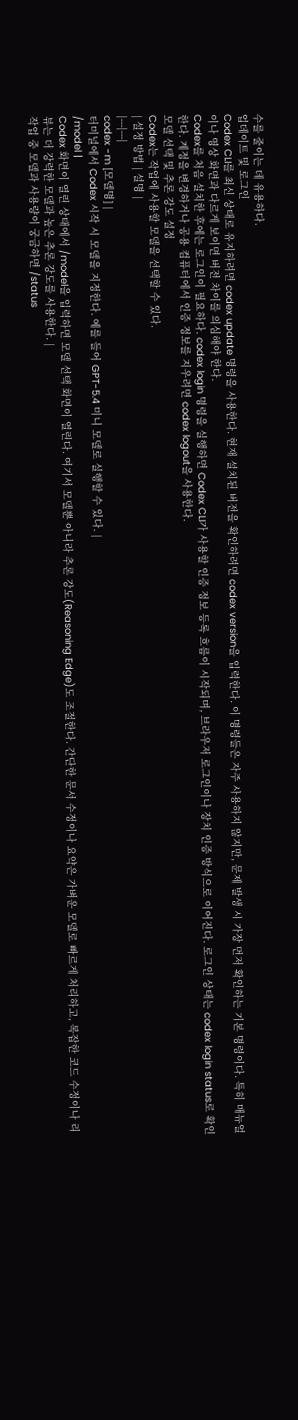수를 줄이는 데 유용하다.
업데이트 및 로그인
Codex CLI를 최신 상태로 유지하려면 codex update 명령을 사용한다. 현재 설치된 버전을 확인하려면 codex version을 입력한다. 이 명령들은 자주 사용하지 않지만, 문제 발생 시 가장 먼저 확인하는 기본 명령이다. 특히 매뉴얼이나 영상 화면과 다르게 보이면 버전 차이를 의심해야 한다.
Codex를 처음 설치한 후에는 로그인이 필요하다. codex login 명령을 실행하면 Codex CLI가 사용할 인증 정보 등록 흐름이 시작되며, 브라우저 로그인이나 장치 인증 방식으로 이어진다. 로그인 상태는 codex login status로 확인한다. 계정을 변경하거나 공용 컴퓨터에서 인증 정보를 지우려면 codex logout을 사용한다.
모델 선택 및 추론 강도 설정
Codex는 작업에 사용할 모델을 선택할 수 있다.
| 설정 방법 | 설명 |
|---|---|
codex -m [모델명] |
터미널에서 Codex 시작 시 모델을 지정한다. 예를 들어 GPT-5.4 미니 모델로 실행할 수 있다. |
/model |
Codex 화면이 열린 상태에서 /model을 입력하면 모델 선택 화면이 열린다. 여기서 모델뿐 아니라 추론 강도(Reasoning Edge)도 조절한다. 간단한 문서 수정이나 요약은 가벼운 모델로 빠르게 처리하고, 복잡한 코드 수정이나 리뷰는 더 강력한 모델과 높은 추론 강도를 사용한다. |
작업 중 모델과 사용량이 궁금하면 /status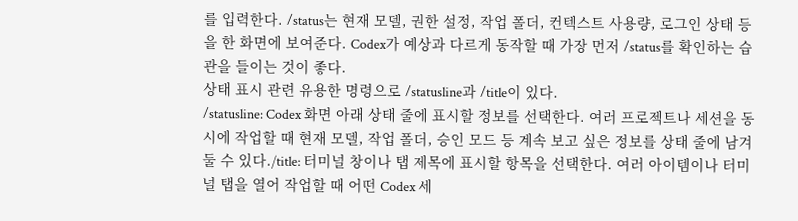를 입력한다. /status는 현재 모델, 권한 설정, 작업 폴더, 컨텍스트 사용량, 로그인 상태 등을 한 화면에 보여준다. Codex가 예상과 다르게 동작할 때 가장 먼저 /status를 확인하는 습관을 들이는 것이 좋다.
상태 표시 관련 유용한 명령으로 /statusline과 /title이 있다.
/statusline: Codex 화면 아래 상태 줄에 표시할 정보를 선택한다. 여러 프로젝트나 세션을 동시에 작업할 때 현재 모델, 작업 폴더, 승인 모드 등 계속 보고 싶은 정보를 상태 줄에 남겨둘 수 있다./title: 터미널 창이나 탭 제목에 표시할 항목을 선택한다. 여러 아이템이나 터미널 탭을 열어 작업할 때 어떤 Codex 세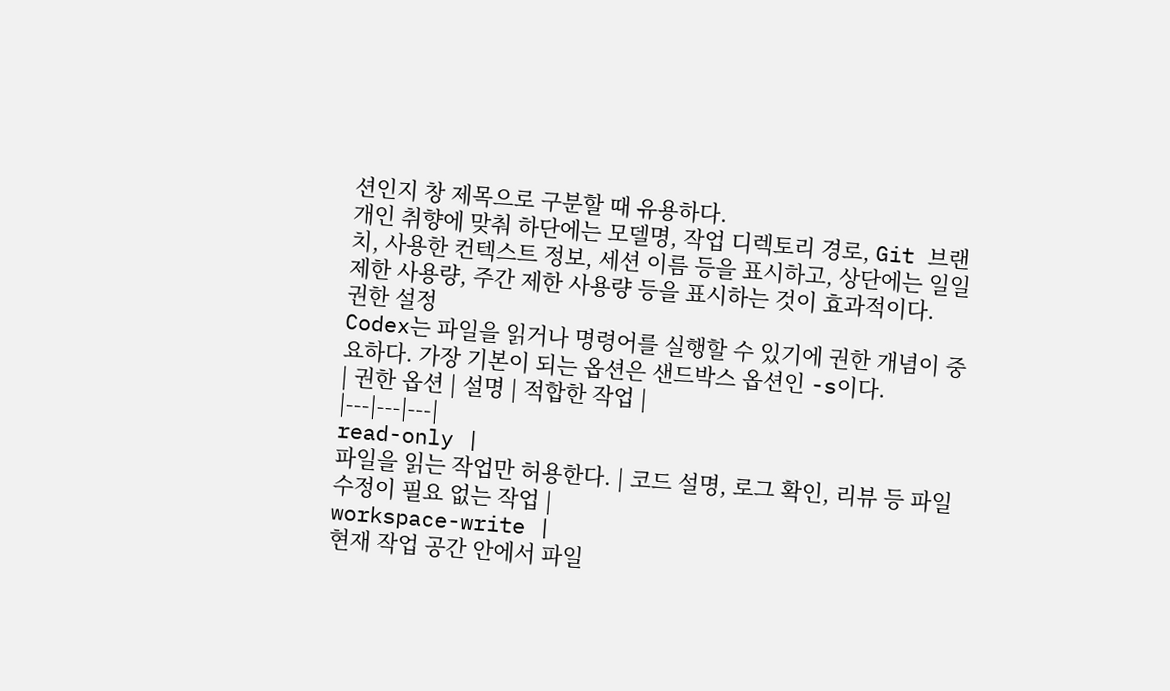션인지 창 제목으로 구분할 때 유용하다.
개인 취향에 맞춰 하단에는 모델명, 작업 디렉토리 경로, Git 브랜치, 사용한 컨텍스트 정보, 세션 이름 등을 표시하고, 상단에는 일일 제한 사용량, 주간 제한 사용량 등을 표시하는 것이 효과적이다.
권한 설정
Codex는 파일을 읽거나 명령어를 실행할 수 있기에 권한 개념이 중요하다. 가장 기본이 되는 옵션은 샌드박스 옵션인 -s이다.
| 권한 옵션 | 설명 | 적합한 작업 |
|---|---|---|
read-only |
파일을 읽는 작업만 허용한다. | 코드 설명, 로그 확인, 리뷰 등 파일 수정이 필요 없는 작업 |
workspace-write |
현재 작업 공간 안에서 파일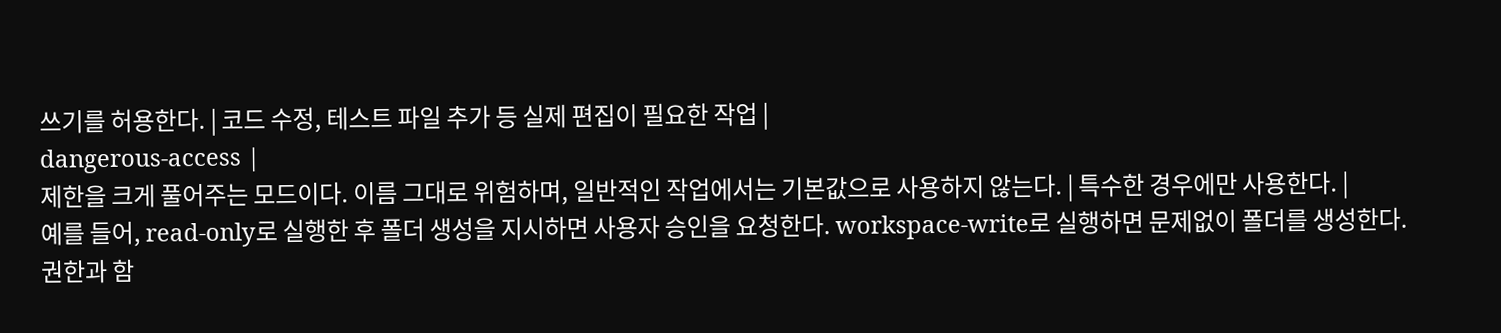쓰기를 허용한다. | 코드 수정, 테스트 파일 추가 등 실제 편집이 필요한 작업 |
dangerous-access |
제한을 크게 풀어주는 모드이다. 이름 그대로 위험하며, 일반적인 작업에서는 기본값으로 사용하지 않는다. | 특수한 경우에만 사용한다. |
예를 들어, read-only로 실행한 후 폴더 생성을 지시하면 사용자 승인을 요청한다. workspace-write로 실행하면 문제없이 폴더를 생성한다.
권한과 함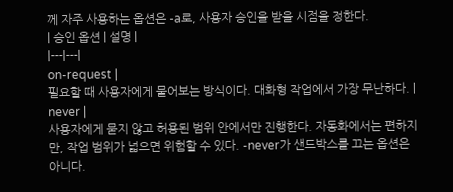께 자주 사용하는 옵션은 -a로, 사용자 승인을 받을 시점을 정한다.
| 승인 옵션 | 설명 |
|---|---|
on-request |
필요할 때 사용자에게 물어보는 방식이다. 대화형 작업에서 가장 무난하다. |
never |
사용자에게 묻지 않고 허용된 범위 안에서만 진행한다. 자동화에서는 편하지만, 작업 범위가 넓으면 위험할 수 있다. -never가 샌드박스를 끄는 옵션은 아니다.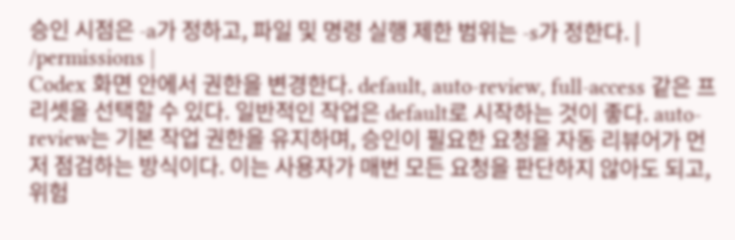승인 시점은 -a가 정하고, 파일 및 명령 실행 제한 범위는 -s가 정한다. |
/permissions |
Codex 화면 안에서 권한을 변경한다. default, auto-review, full-access 같은 프리셋을 선택할 수 있다. 일반적인 작업은 default로 시작하는 것이 좋다. auto-review는 기본 작업 권한을 유지하며, 승인이 필요한 요청을 자동 리뷰어가 먼저 점검하는 방식이다. 이는 사용자가 매번 모든 요청을 판단하지 않아도 되고, 위험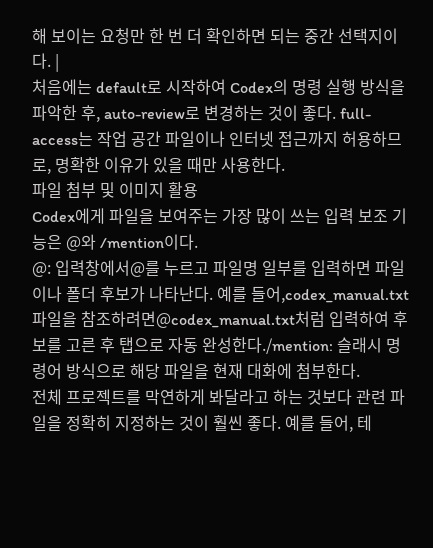해 보이는 요청만 한 번 더 확인하면 되는 중간 선택지이다. |
처음에는 default로 시작하여 Codex의 명령 실행 방식을 파악한 후, auto-review로 변경하는 것이 좋다. full-access는 작업 공간 파일이나 인터넷 접근까지 허용하므로, 명확한 이유가 있을 때만 사용한다.
파일 첨부 및 이미지 활용
Codex에게 파일을 보여주는 가장 많이 쓰는 입력 보조 기능은 @와 /mention이다.
@: 입력창에서@를 누르고 파일명 일부를 입력하면 파일이나 폴더 후보가 나타난다. 예를 들어,codex_manual.txt파일을 참조하려면@codex_manual.txt처럼 입력하여 후보를 고른 후 탭으로 자동 완성한다./mention: 슬래시 명령어 방식으로 해당 파일을 현재 대화에 첨부한다.
전체 프로젝트를 막연하게 봐달라고 하는 것보다 관련 파일을 정확히 지정하는 것이 훨씬 좋다. 예를 들어, 테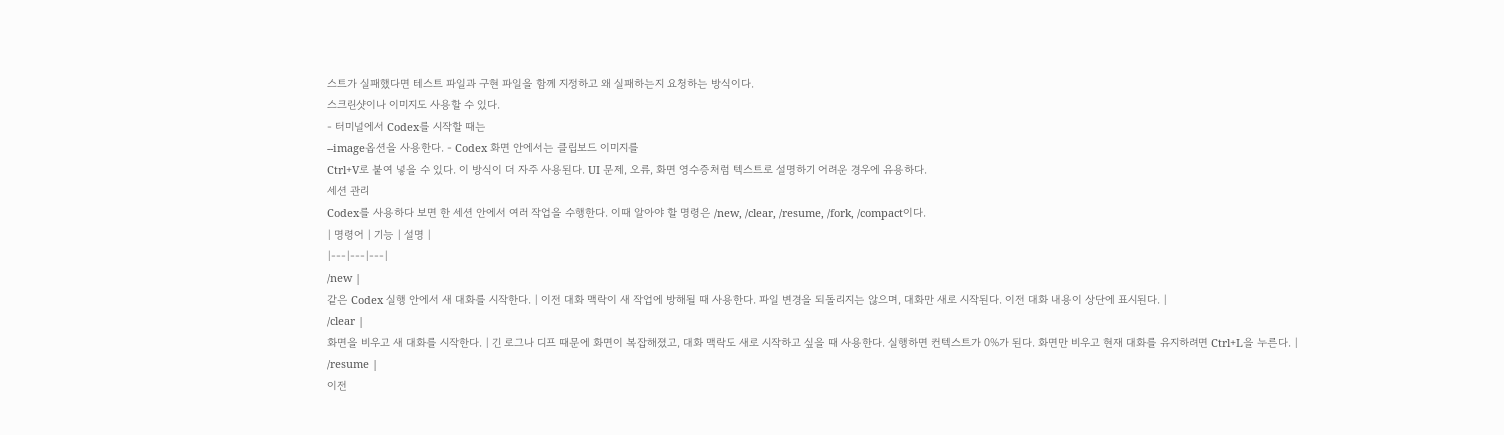스트가 실패했다면 테스트 파일과 구현 파일을 함께 지정하고 왜 실패하는지 요청하는 방식이다.
스크린샷이나 이미지도 사용할 수 있다.
- 터미널에서 Codex를 시작할 때는
--image옵션을 사용한다. - Codex 화면 안에서는 클립보드 이미지를
Ctrl+V로 붙여 넣을 수 있다. 이 방식이 더 자주 사용된다. UI 문제, 오류, 화면 영수증처럼 텍스트로 설명하기 어려운 경우에 유용하다.
세션 관리
Codex를 사용하다 보면 한 세션 안에서 여러 작업을 수행한다. 이때 알아야 할 명령은 /new, /clear, /resume, /fork, /compact이다.
| 명령어 | 기능 | 설명 |
|---|---|---|
/new |
같은 Codex 실행 안에서 새 대화를 시작한다. | 이전 대화 맥락이 새 작업에 방해될 때 사용한다. 파일 변경을 되돌리지는 않으며, 대화만 새로 시작된다. 이전 대화 내용이 상단에 표시된다. |
/clear |
화면을 비우고 새 대화를 시작한다. | 긴 로그나 디프 때문에 화면이 복잡해졌고, 대화 맥락도 새로 시작하고 싶을 때 사용한다. 실행하면 컨텍스트가 0%가 된다. 화면만 비우고 현재 대화를 유지하려면 Ctrl+L을 누른다. |
/resume |
이전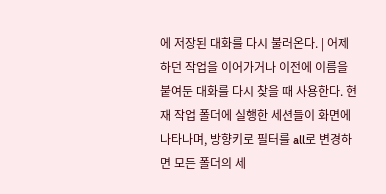에 저장된 대화를 다시 불러온다. | 어제 하던 작업을 이어가거나 이전에 이름을 붙여둔 대화를 다시 찾을 때 사용한다. 현재 작업 폴더에 실행한 세션들이 화면에 나타나며, 방향키로 필터를 all로 변경하면 모든 폴더의 세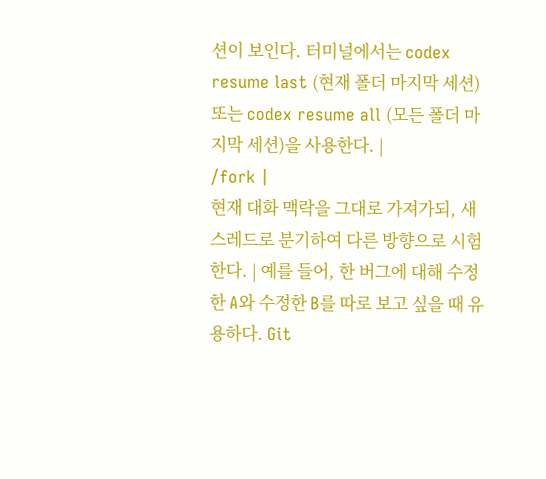션이 보인다. 터미널에서는 codex resume last (현재 폴더 마지막 세션) 또는 codex resume all (모든 폴더 마지막 세션)을 사용한다. |
/fork |
현재 대화 맥락을 그대로 가져가되, 새 스레드로 분기하여 다른 방향으로 시험한다. | 예를 들어, 한 버그에 대해 수정한 A와 수정한 B를 따로 보고 싶을 때 유용하다. Git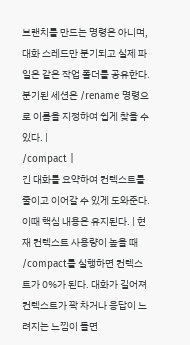브랜치를 만드는 명령은 아니며, 대화 스레드만 분기되고 실제 파일은 같은 작업 폴더를 공유한다. 분기된 세션은 /rename 명령으로 이름을 지정하여 쉽게 찾을 수 있다. |
/compact |
긴 대화를 요약하여 컨텍스트를 줄이고 이어갈 수 있게 도와준다. 이때 핵심 내용은 유지된다. | 현재 컨텍스트 사용량이 높을 때 /compact를 실행하면 컨텍스트가 0%가 된다. 대화가 길어져 컨텍스트가 꽉 차거나 응답이 느려지는 느낌이 들면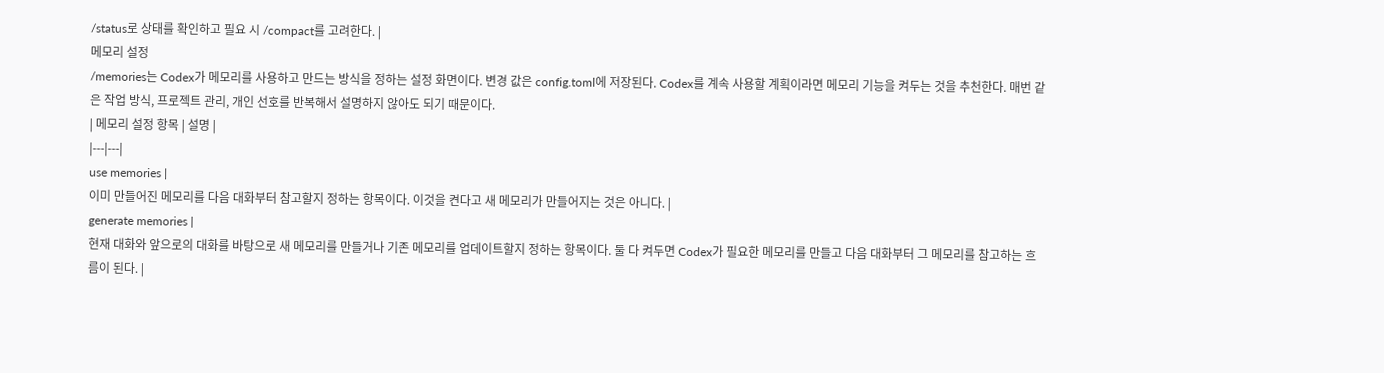/status로 상태를 확인하고 필요 시 /compact를 고려한다. |
메모리 설정
/memories는 Codex가 메모리를 사용하고 만드는 방식을 정하는 설정 화면이다. 변경 값은 config.toml에 저장된다. Codex를 계속 사용할 계획이라면 메모리 기능을 켜두는 것을 추천한다. 매번 같은 작업 방식, 프로젝트 관리, 개인 선호를 반복해서 설명하지 않아도 되기 때문이다.
| 메모리 설정 항목 | 설명 |
|---|---|
use memories |
이미 만들어진 메모리를 다음 대화부터 참고할지 정하는 항목이다. 이것을 켠다고 새 메모리가 만들어지는 것은 아니다. |
generate memories |
현재 대화와 앞으로의 대화를 바탕으로 새 메모리를 만들거나 기존 메모리를 업데이트할지 정하는 항목이다. 둘 다 켜두면 Codex가 필요한 메모리를 만들고 다음 대화부터 그 메모리를 참고하는 흐름이 된다. |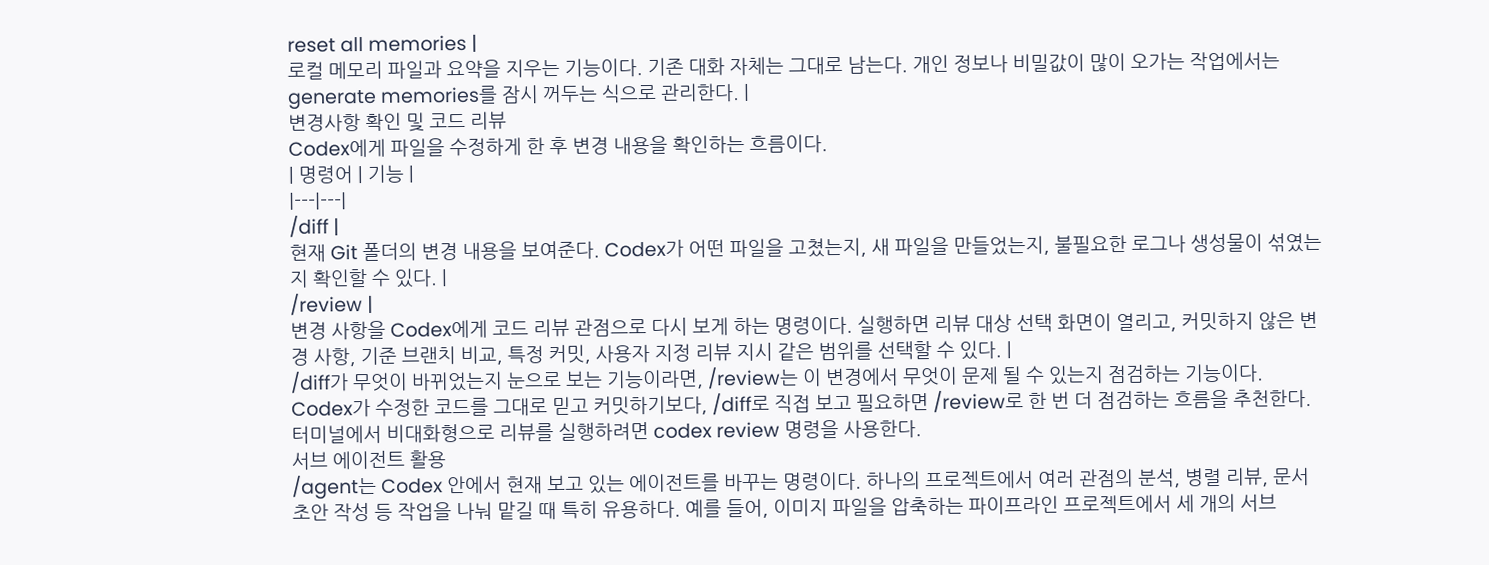reset all memories |
로컬 메모리 파일과 요약을 지우는 기능이다. 기존 대화 자체는 그대로 남는다. 개인 정보나 비밀값이 많이 오가는 작업에서는 generate memories를 잠시 꺼두는 식으로 관리한다. |
변경사항 확인 및 코드 리뷰
Codex에게 파일을 수정하게 한 후 변경 내용을 확인하는 흐름이다.
| 명령어 | 기능 |
|---|---|
/diff |
현재 Git 폴더의 변경 내용을 보여준다. Codex가 어떤 파일을 고쳤는지, 새 파일을 만들었는지, 불필요한 로그나 생성물이 섞였는지 확인할 수 있다. |
/review |
변경 사항을 Codex에게 코드 리뷰 관점으로 다시 보게 하는 명령이다. 실행하면 리뷰 대상 선택 화면이 열리고, 커밋하지 않은 변경 사항, 기준 브랜치 비교, 특정 커밋, 사용자 지정 리뷰 지시 같은 범위를 선택할 수 있다. |
/diff가 무엇이 바뀌었는지 눈으로 보는 기능이라면, /review는 이 변경에서 무엇이 문제 될 수 있는지 점검하는 기능이다. Codex가 수정한 코드를 그대로 믿고 커밋하기보다, /diff로 직접 보고 필요하면 /review로 한 번 더 점검하는 흐름을 추천한다. 터미널에서 비대화형으로 리뷰를 실행하려면 codex review 명령을 사용한다.
서브 에이전트 활용
/agent는 Codex 안에서 현재 보고 있는 에이전트를 바꾸는 명령이다. 하나의 프로젝트에서 여러 관점의 분석, 병렬 리뷰, 문서 초안 작성 등 작업을 나눠 맡길 때 특히 유용하다. 예를 들어, 이미지 파일을 압축하는 파이프라인 프로젝트에서 세 개의 서브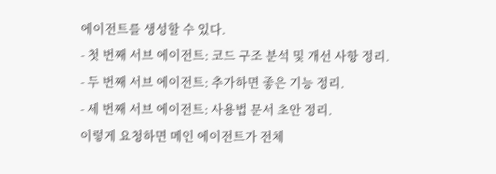에이전트를 생성할 수 있다.
- 첫 번째 서브 에이전트: 코드 구조 분석 및 개선 사항 정리.
- 두 번째 서브 에이전트: 추가하면 좋은 기능 정리.
- 세 번째 서브 에이전트: 사용법 문서 초안 정리.
이렇게 요청하면 메인 에이전트가 전체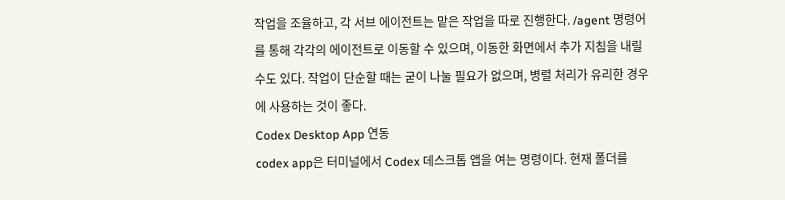작업을 조율하고, 각 서브 에이전트는 맡은 작업을 따로 진행한다. /agent 명령어를 통해 각각의 에이전트로 이동할 수 있으며, 이동한 화면에서 추가 지침을 내릴 수도 있다. 작업이 단순할 때는 굳이 나눌 필요가 없으며, 병렬 처리가 유리한 경우에 사용하는 것이 좋다.
Codex Desktop App 연동
codex app은 터미널에서 Codex 데스크톱 앱을 여는 명령이다. 현재 폴더를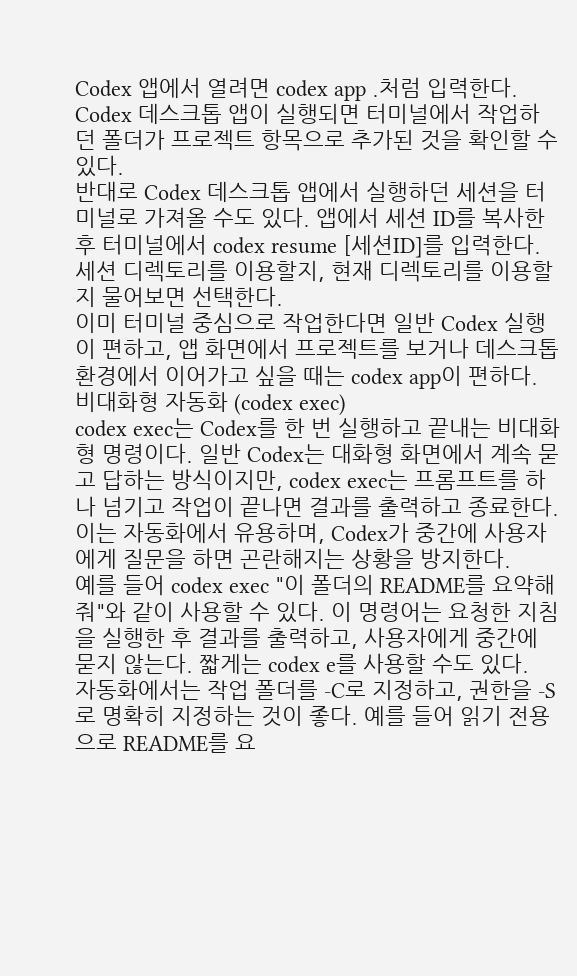Codex 앱에서 열려면 codex app .처럼 입력한다. Codex 데스크톱 앱이 실행되면 터미널에서 작업하던 폴더가 프로젝트 항목으로 추가된 것을 확인할 수 있다.
반대로 Codex 데스크톱 앱에서 실행하던 세션을 터미널로 가져올 수도 있다. 앱에서 세션 ID를 복사한 후 터미널에서 codex resume [세션ID]를 입력한다. 세션 디렉토리를 이용할지, 현재 디렉토리를 이용할지 물어보면 선택한다.
이미 터미널 중심으로 작업한다면 일반 Codex 실행이 편하고, 앱 화면에서 프로젝트를 보거나 데스크톱 환경에서 이어가고 싶을 때는 codex app이 편하다.
비대화형 자동화 (codex exec)
codex exec는 Codex를 한 번 실행하고 끝내는 비대화형 명령이다. 일반 Codex는 대화형 화면에서 계속 묻고 답하는 방식이지만, codex exec는 프롬프트를 하나 넘기고 작업이 끝나면 결과를 출력하고 종료한다. 이는 자동화에서 유용하며, Codex가 중간에 사용자에게 질문을 하면 곤란해지는 상황을 방지한다.
예를 들어 codex exec "이 폴더의 README를 요약해 줘"와 같이 사용할 수 있다. 이 명령어는 요청한 지침을 실행한 후 결과를 출력하고, 사용자에게 중간에 묻지 않는다. 짧게는 codex e를 사용할 수도 있다.
자동화에서는 작업 폴더를 -C로 지정하고, 권한을 -S로 명확히 지정하는 것이 좋다. 예를 들어 읽기 전용으로 README를 요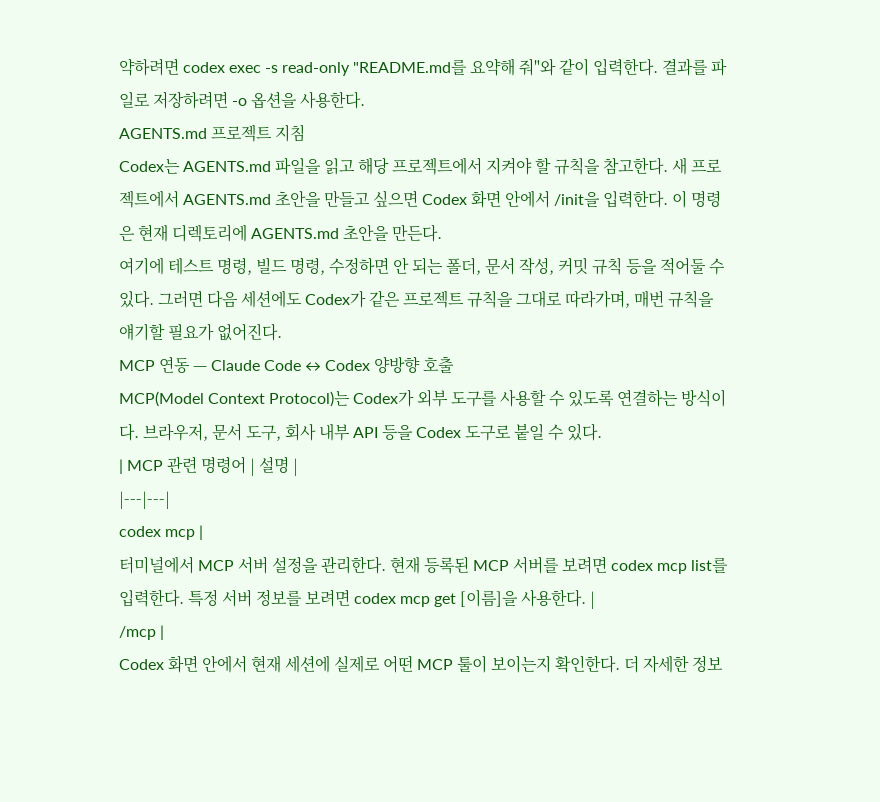약하려면 codex exec -s read-only "README.md를 요약해 줘"와 같이 입력한다. 결과를 파일로 저장하려면 -o 옵션을 사용한다.
AGENTS.md 프로젝트 지침
Codex는 AGENTS.md 파일을 읽고 해당 프로젝트에서 지켜야 할 규칙을 참고한다. 새 프로젝트에서 AGENTS.md 초안을 만들고 싶으면 Codex 화면 안에서 /init을 입력한다. 이 명령은 현재 디렉토리에 AGENTS.md 초안을 만든다.
여기에 테스트 명령, 빌드 명령, 수정하면 안 되는 폴더, 문서 작성, 커밋 규칙 등을 적어둘 수 있다. 그러면 다음 세션에도 Codex가 같은 프로젝트 규칙을 그대로 따라가며, 매번 규칙을 얘기할 필요가 없어진다.
MCP 연동 — Claude Code ↔ Codex 양방향 호출
MCP(Model Context Protocol)는 Codex가 외부 도구를 사용할 수 있도록 연결하는 방식이다. 브라우저, 문서 도구, 회사 내부 API 등을 Codex 도구로 붙일 수 있다.
| MCP 관련 명령어 | 설명 |
|---|---|
codex mcp |
터미널에서 MCP 서버 설정을 관리한다. 현재 등록된 MCP 서버를 보려면 codex mcp list를 입력한다. 특정 서버 정보를 보려면 codex mcp get [이름]을 사용한다. |
/mcp |
Codex 화면 안에서 현재 세션에 실제로 어떤 MCP 툴이 보이는지 확인한다. 더 자세한 정보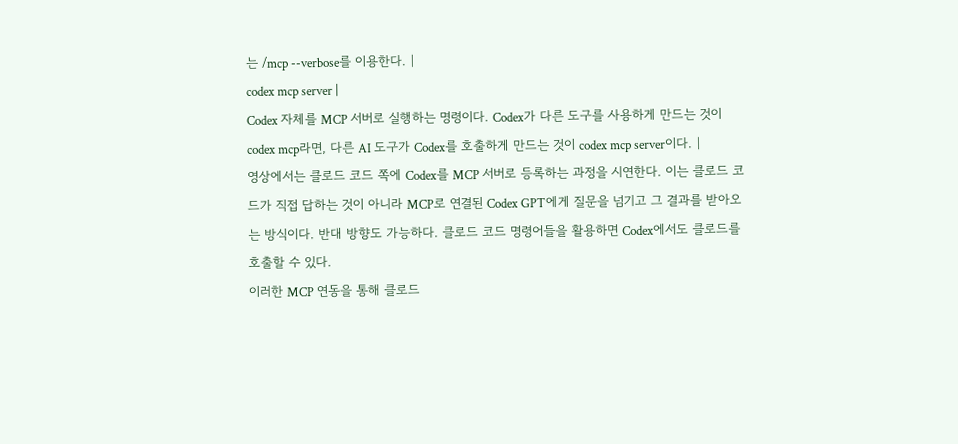는 /mcp --verbose를 이용한다. |
codex mcp server |
Codex 자체를 MCP 서버로 실행하는 명령이다. Codex가 다른 도구를 사용하게 만드는 것이 codex mcp라면, 다른 AI 도구가 Codex를 호출하게 만드는 것이 codex mcp server이다. |
영상에서는 클로드 코드 쪽에 Codex를 MCP 서버로 등록하는 과정을 시연한다. 이는 클로드 코드가 직접 답하는 것이 아니라 MCP로 연결된 Codex GPT에게 질문을 넘기고 그 결과를 받아오는 방식이다. 반대 방향도 가능하다. 클로드 코드 명령어들을 활용하면 Codex에서도 클로드를 호출할 수 있다.
이러한 MCP 연동을 통해 클로드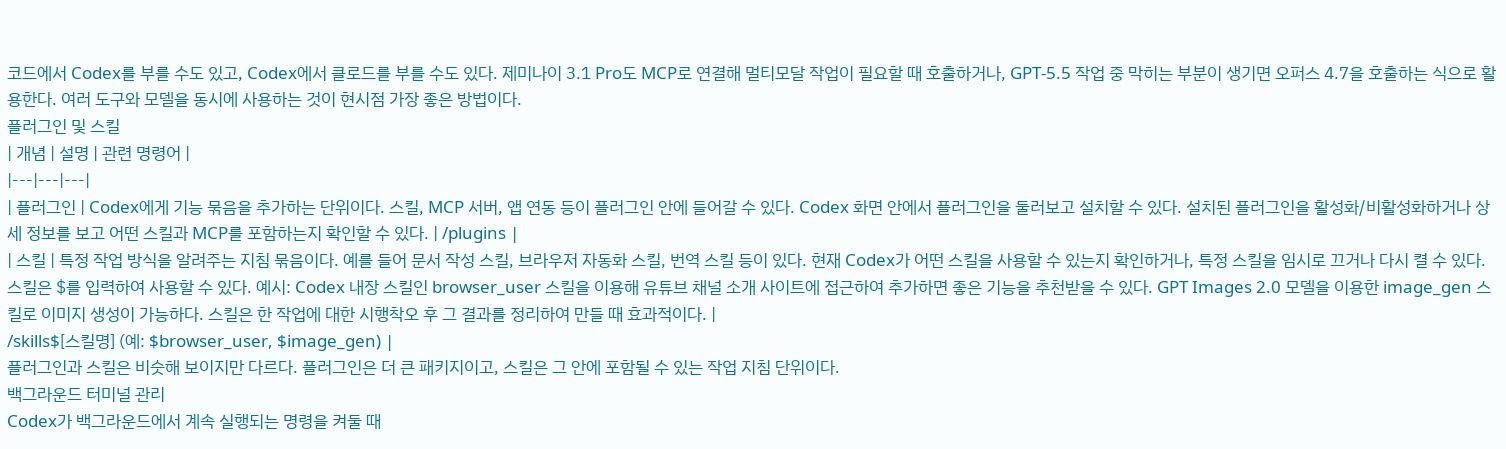코드에서 Codex를 부를 수도 있고, Codex에서 클로드를 부를 수도 있다. 제미나이 3.1 Pro도 MCP로 연결해 멀티모달 작업이 필요할 때 호출하거나, GPT-5.5 작업 중 막히는 부분이 생기면 오퍼스 4.7을 호출하는 식으로 활용한다. 여러 도구와 모델을 동시에 사용하는 것이 현시점 가장 좋은 방법이다.
플러그인 및 스킬
| 개념 | 설명 | 관련 명령어 |
|---|---|---|
| 플러그인 | Codex에게 기능 묶음을 추가하는 단위이다. 스킬, MCP 서버, 앱 연동 등이 플러그인 안에 들어갈 수 있다. Codex 화면 안에서 플러그인을 둘러보고 설치할 수 있다. 설치된 플러그인을 활성화/비활성화하거나 상세 정보를 보고 어떤 스킬과 MCP를 포함하는지 확인할 수 있다. | /plugins |
| 스킬 | 특정 작업 방식을 알려주는 지침 묶음이다. 예를 들어 문서 작성 스킬, 브라우저 자동화 스킬, 번역 스킬 등이 있다. 현재 Codex가 어떤 스킬을 사용할 수 있는지 확인하거나, 특정 스킬을 임시로 끄거나 다시 켤 수 있다. 스킬은 $를 입력하여 사용할 수 있다. 예시: Codex 내장 스킬인 browser_user 스킬을 이용해 유튜브 채널 소개 사이트에 접근하여 추가하면 좋은 기능을 추천받을 수 있다. GPT Images 2.0 모델을 이용한 image_gen 스킬로 이미지 생성이 가능하다. 스킬은 한 작업에 대한 시행착오 후 그 결과를 정리하여 만들 때 효과적이다. |
/skills$[스킬명] (예: $browser_user, $image_gen) |
플러그인과 스킬은 비슷해 보이지만 다르다. 플러그인은 더 큰 패키지이고, 스킬은 그 안에 포함될 수 있는 작업 지침 단위이다.
백그라운드 터미널 관리
Codex가 백그라운드에서 계속 실행되는 명령을 켜둘 때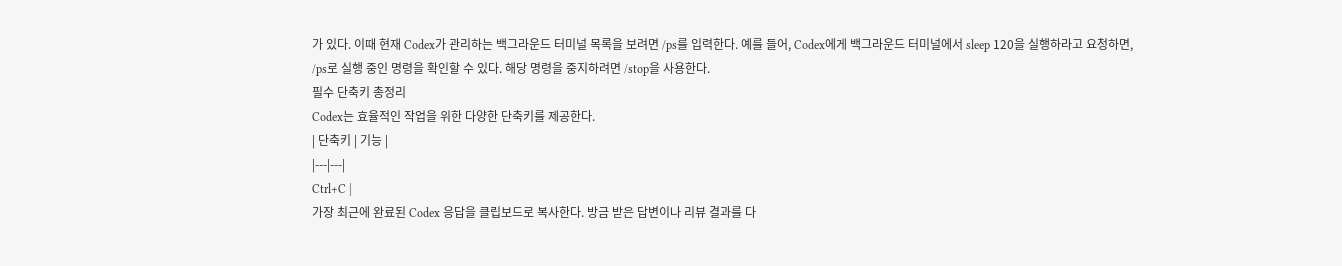가 있다. 이때 현재 Codex가 관리하는 백그라운드 터미널 목록을 보려면 /ps를 입력한다. 예를 들어, Codex에게 백그라운드 터미널에서 sleep 120을 실행하라고 요청하면, /ps로 실행 중인 명령을 확인할 수 있다. 해당 명령을 중지하려면 /stop을 사용한다.
필수 단축키 총정리
Codex는 효율적인 작업을 위한 다양한 단축키를 제공한다.
| 단축키 | 기능 |
|---|---|
Ctrl+C |
가장 최근에 완료된 Codex 응답을 클립보드로 복사한다. 방금 받은 답변이나 리뷰 결과를 다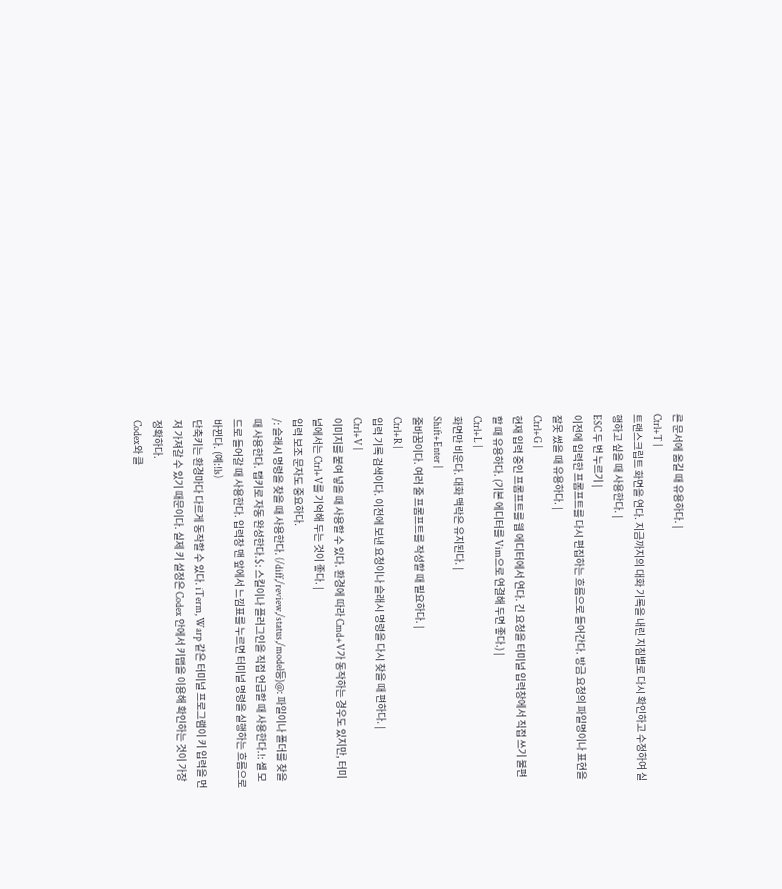른 문서에 옮길 때 유용하다. |
Ctrl+T |
트랜스크립트 화면을 연다. 지금까지의 대화 기록을 내린 지침별로 다시 확인하고 수정하여 실행하고 싶을 때 사용한다. |
ESC 두 번 누르기 |
이전에 입력한 프롬프트를 다시 편집하는 흐름으로 들어간다. 방금 요청의 파일명이나 표현을 잘못 썼을 때 유용하다. |
Ctrl+G |
현재 입력 중인 프롬프트를 웹 에디터에서 연다. 긴 요청을 터미널 입력창에서 직접 쓰기 불편할 때 유용하다. (기본 에디터를 Vim으로 연결해 두면 좋다.) |
Ctrl+L |
화면만 비운다. 대화 맥락은 유지된다. |
Shift+Enter |
줄바꿈이다. 여러 줄 프롬프트를 작성할 때 필요하다. |
Ctrl+R |
입력 기록 검색이다. 이전에 보낸 요청이나 슬래시 명령을 다시 찾을 때 편하다. |
Ctrl+V |
이미지를 붙여 넣을 때 사용할 수 있다. 환경에 따라 Cmd+V가 동작하는 경우도 있지만, 터미널에서는 Ctrl+V를 기억해 두는 것이 좋다. |
입력 보조 문자도 중요하다.
/: 슬래시 명령을 찾을 때 사용한다. (/diff,/review,/status,/model등)@: 파일이나 폴더를 찾을 때 사용한다. 탭키로 자동 완성한다.$: 스킬이나 플러그인을 직접 언급할 때 사용한다.!: 셸 모드로 들어갈 때 사용한다. 입력창 맨 앞에서 느낌표를 누르면 터미널 명령을 실행하는 흐름으로 바뀐다. (예:!ls)
단축키는 환경마다 다르게 동작할 수 있다. iTerm, Warp 같은 터미널 프로그램이 키 입력을 먼저 가져갈 수 있기 때문이다. 실제 키 설정은 Codex 안에서 키맵을 이용해 확인하는 것이 가장 정확하다.
Codex와 클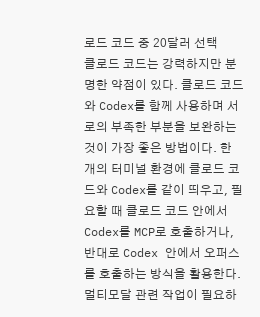로드 코드 중 20달러 선택
클로드 코드는 강력하지만 분명한 약점이 있다. 클로드 코드와 Codex를 함께 사용하며 서로의 부족한 부분을 보완하는 것이 가장 좋은 방법이다. 한 개의 터미널 환경에 클로드 코드와 Codex를 같이 띄우고, 필요할 때 클로드 코드 안에서 Codex를 MCP로 호출하거나, 반대로 Codex 안에서 오퍼스를 호출하는 방식을 활용한다. 멀티모달 관련 작업이 필요하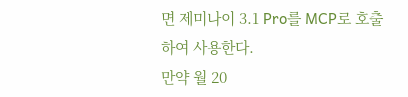면 제미나이 3.1 Pro를 MCP로 호출하여 사용한다.
만약 월 20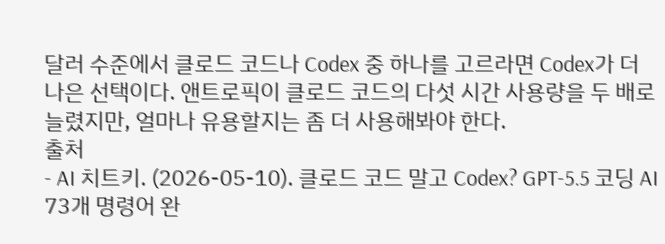달러 수준에서 클로드 코드나 Codex 중 하나를 고르라면 Codex가 더 나은 선택이다. 앤트로픽이 클로드 코드의 다섯 시간 사용량을 두 배로 늘렸지만, 얼마나 유용할지는 좀 더 사용해봐야 한다.
출처
- AI 치트키. (2026-05-10). 클로드 코드 말고 Codex? GPT-5.5 코딩 AI 73개 명령어 완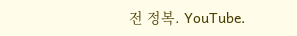전 정복. YouTube.